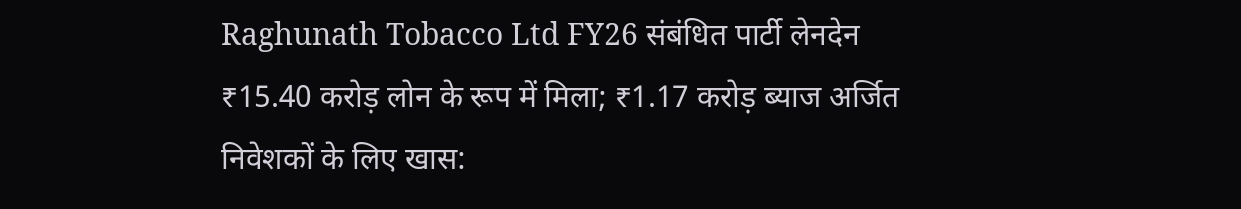Raghunath Tobacco Ltd FY26 संबंधित पार्टी लेनदेन
₹15.40 करोड़ लोन के रूप में मिला; ₹1.17 करोड़ ब्याज अर्जित
निवेशकों के लिए खास: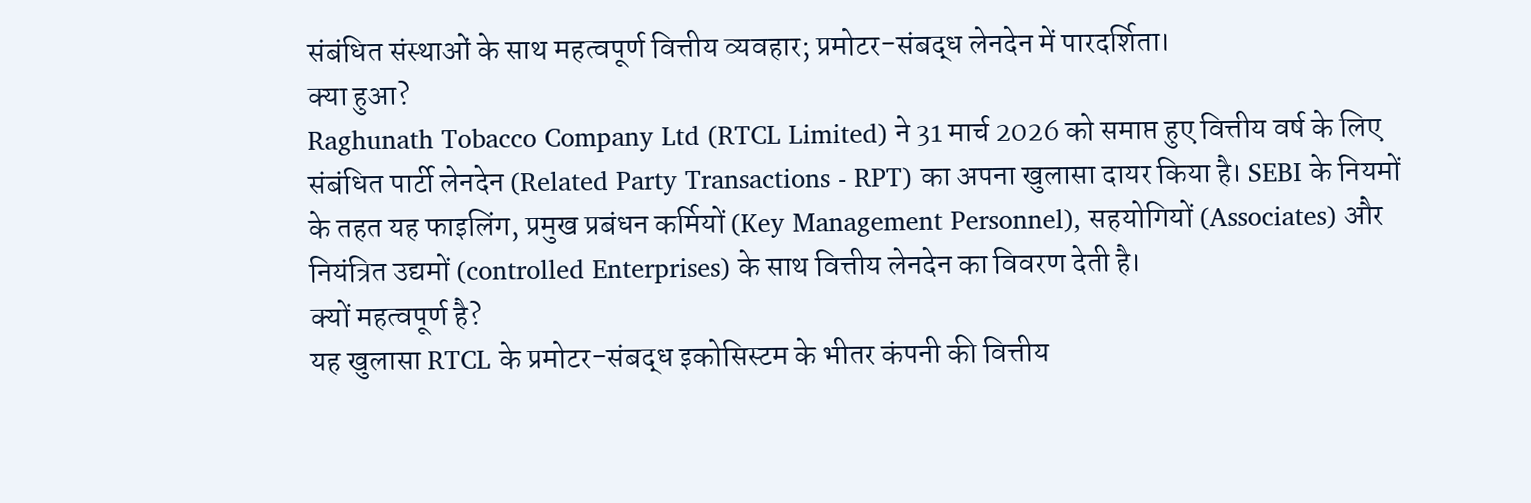संबंधित संस्थाओं के साथ महत्वपूर्ण वित्तीय व्यवहार; प्रमोटर-संबद्ध लेनदेन में पारदर्शिता।
क्या हुआ?
Raghunath Tobacco Company Ltd (RTCL Limited) ने 31 मार्च 2026 को समाप्त हुए वित्तीय वर्ष के लिए संबंधित पार्टी लेनदेन (Related Party Transactions - RPT) का अपना खुलासा दायर किया है। SEBI के नियमों के तहत यह फाइलिंग, प्रमुख प्रबंधन कर्मियों (Key Management Personnel), सहयोगियों (Associates) और नियंत्रित उद्यमों (controlled Enterprises) के साथ वित्तीय लेनदेन का विवरण देती है।
क्यों महत्वपूर्ण है?
यह खुलासा RTCL के प्रमोटर-संबद्ध इकोसिस्टम के भीतर कंपनी की वित्तीय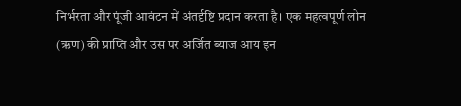निर्भरता और पूंजी आवंटन में अंतर्दृष्टि प्रदान करता है। एक महत्वपूर्ण लोन (ऋण) की प्राप्ति और उस पर अर्जित ब्याज आय इन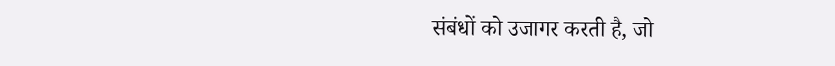संबंधों को उजागर करती है, जो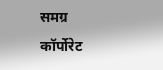समग्र कॉर्पोरेट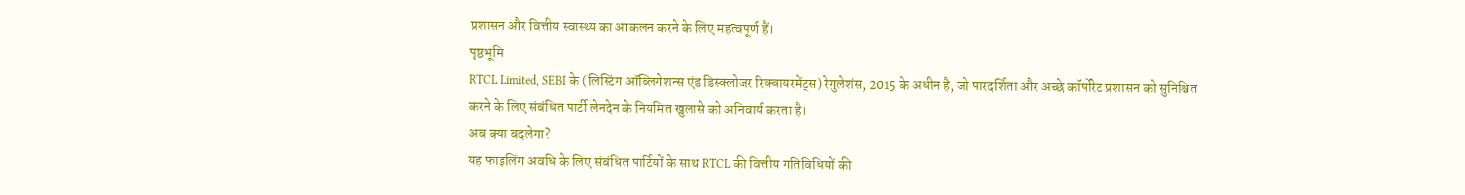प्रशासन और वित्तीय स्वास्थ्य का आकलन करने के लिए महत्वपूर्ण हैं।
पृष्ठभूमि
RTCL Limited, SEBI के (लिस्टिंग ऑब्लिगेशन्स एंड डिस्क्लोजर रिक्वायरमेंट्स) रेगुलेशंस, 2015 के अधीन है, जो पारदर्शिता और अच्छे कॉर्पोरेट प्रशासन को सुनिश्चित करने के लिए संबंधित पार्टी लेनदेन के नियमित खुलासे को अनिवार्य करता है।
अब क्या बदलेगा?
यह फाइलिंग अवधि के लिए संबंधित पार्टियों के साथ RTCL की वित्तीय गतिविधियों की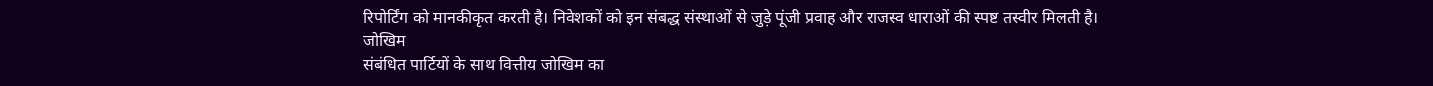रिपोर्टिंग को मानकीकृत करती है। निवेशकों को इन संबद्ध संस्थाओं से जुड़े पूंजी प्रवाह और राजस्व धाराओं की स्पष्ट तस्वीर मिलती है।
जोखिम
संबंधित पार्टियों के साथ वित्तीय जोखिम का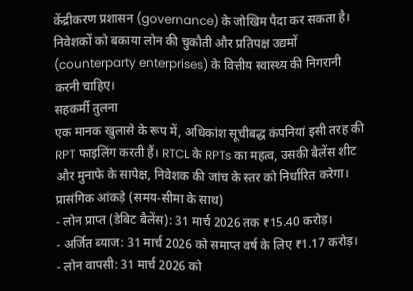केंद्रीकरण प्रशासन (governance) के जोखिम पैदा कर सकता है। निवेशकों को बकाया लोन की चुकौती और प्रतिपक्ष उद्यमों (counterparty enterprises) के वित्तीय स्वास्थ्य की निगरानी करनी चाहिए।
सहकर्मी तुलना
एक मानक खुलासे के रूप में, अधिकांश सूचीबद्ध कंपनियां इसी तरह की RPT फाइलिंग करती हैं। RTCL के RPTs का महत्व, उसकी बैलेंस शीट और मुनाफे के सापेक्ष, निवेशक की जांच के स्तर को निर्धारित करेगा।
प्रासंगिक आंकड़े (समय-सीमा के साथ)
- लोन प्राप्त (डेबिट बैलेंस): 31 मार्च 2026 तक ₹15.40 करोड़।
- अर्जित ब्याज: 31 मार्च 2026 को समाप्त वर्ष के लिए ₹1.17 करोड़।
- लोन वापसी: 31 मार्च 2026 को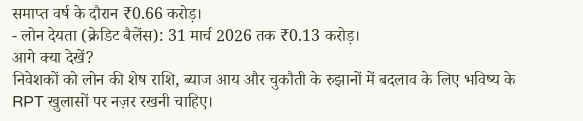समाप्त वर्ष के दौरान ₹0.66 करोड़।
- लोन देयता (क्रेडिट बैलेंस): 31 मार्च 2026 तक ₹0.13 करोड़।
आगे क्या देखें?
निवेशकों को लोन की शेष राशि, ब्याज आय और चुकौती के रुझानों में बदलाव के लिए भविष्य के RPT खुलासों पर नज़र रखनी चाहिए।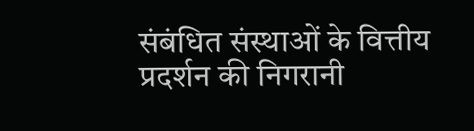संबंधित संस्थाओं के वित्तीय प्रदर्शन की निगरानी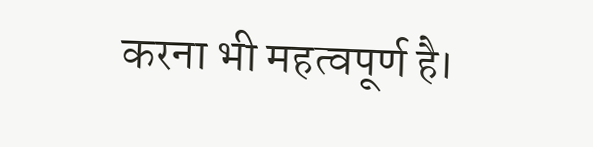करना भी महत्वपूर्ण है।